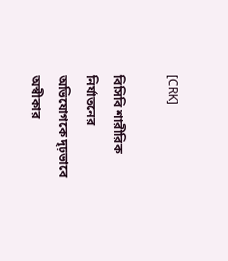[CRK]

বিসিবি শারীরিক নির্যাতনের অভিযোগকে দৃঢ়ভাবে অস্বীকার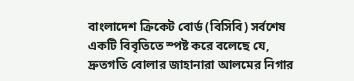বাংলাদেশ ক্রিকেট বোর্ড (বিসিবি) সর্বশেষ একটি বিবৃতিতে স্পষ্ট করে বলেছে যে, দ্রুতগতি বোলার জাহানারা আলমের নিগার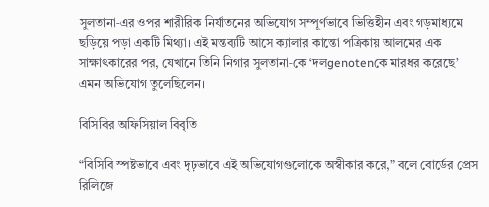সুলতানা‑এর ওপর শারীরিক নির্যাতনের অভিযোগ সম্পূর্ণভাবে ভিত্তিহীন এবং গড়মাধ্যমে ছড়িয়ে পড়া একটি মিথ্যা। এই মন্তব্যটি আসে ক্যালার কান্তো পত্রিকায় আলমের এক সাক্ষাৎকারের পর, যেখানে তিনি নিগার সুলতানা‑কে ‘দলgenotenকে মারধর করেছে’ এমন অভিযোগ তুলেছিলেন।

বিসিবির অফিসিয়াল বিবৃতি

“বিসিবি স্পষ্টভাবে এবং দৃঢ়ভাবে এই অভিযোগগুলোকে অস্বীকার করে,” বলে বোর্ডের প্রেস রিলিজে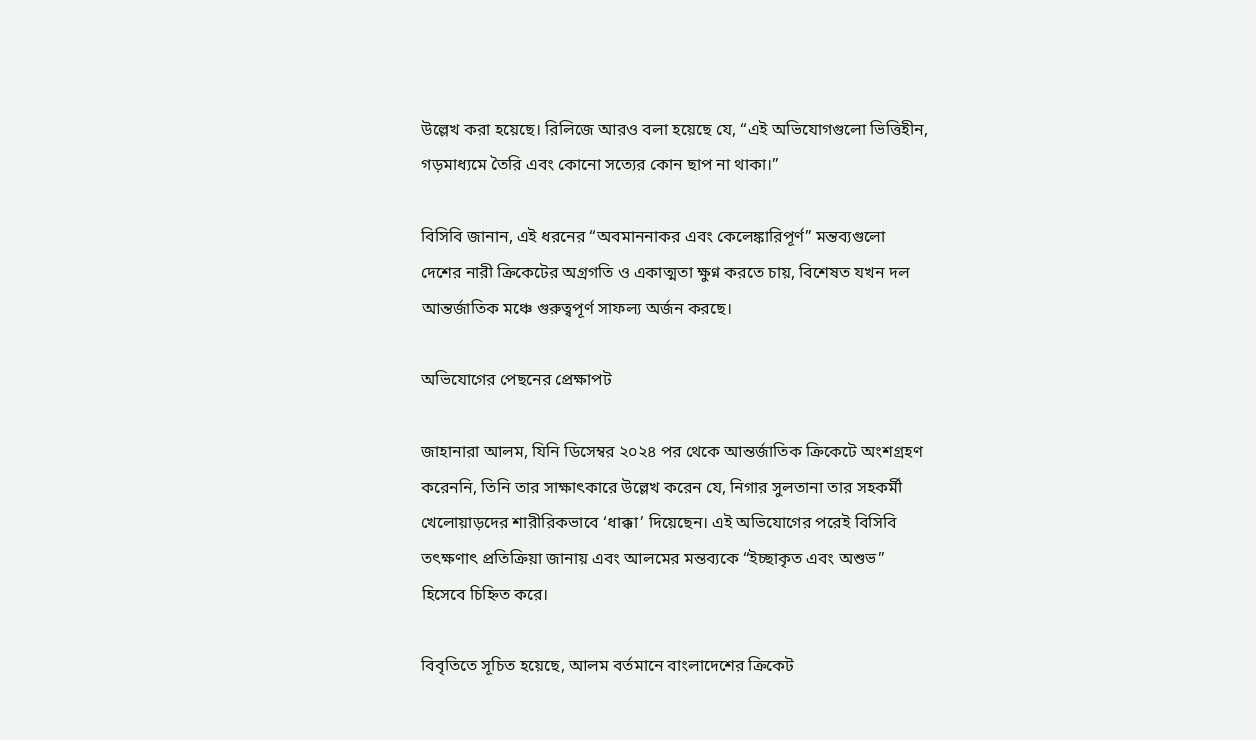উল্লেখ করা হয়েছে। রিলিজে আরও বলা হয়েছে যে, “এই অভিযোগগুলো ভিত্তিহীন, গড়মাধ্যমে তৈরি এবং কোনো সত্যের কোন ছাপ না থাকা।”

বিসিবি জানান, এই ধরনের “অবমাননাকর এবং কেলেঙ্কারিপূর্ণ” মন্তব্যগুলো দেশের নারী ক্রিকেটের অগ্রগতি ও একাত্মতা ক্ষুণ্ন করতে চায়, বিশেষত যখন দল আন্তর্জাতিক মঞ্চে গুরুত্বপূর্ণ সাফল্য অর্জন করছে।

অভিযোগের পেছনের প্রেক্ষাপট

জাহানারা আলম, যিনি ডিসেম্বর ২০২৪ পর থেকে আন্তর্জাতিক ক্রিকেটে অংশগ্রহণ করেননি, তিনি তার সাক্ষাৎকারে উল্লেখ করেন যে, নিগার সুলতানা তার সহকর্মী খেলোয়াড়দের শারীরিকভাবে ‘ধাক্কা’ দিয়েছেন। এই অভিযোগের পরেই বিসিবি তৎক্ষণাৎ প্রতিক্রিয়া জানায় এবং আলমের মন্তব্যকে “ইচ্ছাকৃত এবং অশুভ” হিসেবে চিহ্নিত করে।

বিবৃতিতে সূচিত হয়েছে, আলম বর্তমানে বাংলাদেশের ক্রিকেট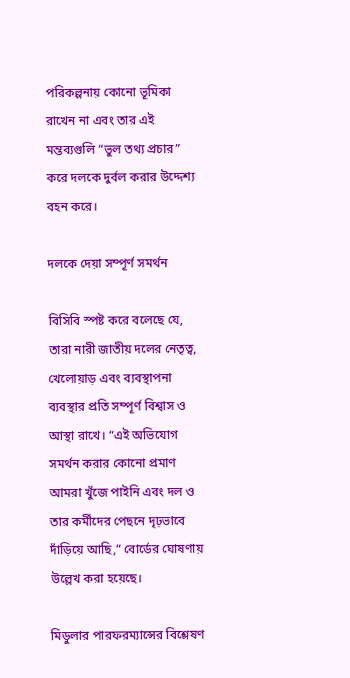পরিকল্পনায় কোনো ভূমিকা রাখেন না এবং তার এই মন্তব্যগুলি “ভুল তথ্য প্রচার” করে দলকে দুর্বল করার উদ্দেশ্য বহন করে।

দলকে দেয়া সম্পূর্ণ সমর্থন

বিসিবি স্পষ্ট করে বলেছে যে, তারা নারী জাতীয় দলের নেতৃত্ব, খেলোয়াড় এবং ব্যবস্থাপনা ব্যবস্থার প্রতি সম্পূর্ণ বিশ্বাস ও আস্থা রাখে। “এই অভিযোগ সমর্থন করার কোনো প্রমাণ আমরা খুঁজে পাইনি এবং দল ও তার কর্মীদের পেছনে দৃঢ়ভাবে দাঁড়িয়ে আছি,” বোর্ডের ঘোষণায় উল্লেখ করা হয়েছে।

মিডুলার পারফরম্যান্সের বিশ্লেষণ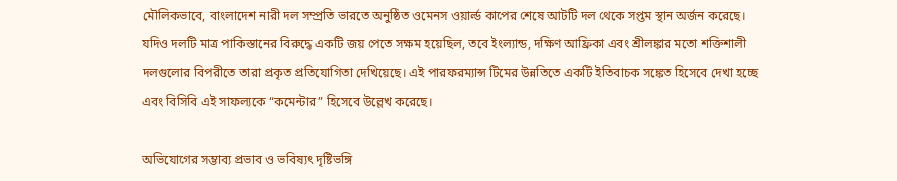মৌলিকভাবে, বাংলাদেশ নারী দল সম্প্রতি ভারতে অনুষ্ঠিত ওমেনস ওয়ার্ল্ড কাপের শেষে আটটি দল থেকে সপ্তম স্থান অর্জন করেছে। যদিও দলটি মাত্র পাকিস্তানের বিরুদ্ধে একটি জয় পেতে সক্ষম হয়েছিল, তবে ইংল্যান্ড, দক্ষিণ আফ্রিকা এবং শ্রীলঙ্কার মতো শক্তিশালী দলগুলোর বিপরীতে তারা প্রকৃত প্রতিযোগিতা দেখিয়েছে। এই পারফরম্যান্স টিমের উন্নতিতে একটি ইতিবাচক সঙ্কেত হিসেবে দেখা হচ্ছে এবং বিসিবি এই সাফল্যকে “কমেন্টার” হিসেবে উল্লেখ করেছে।

অভিযোগের সম্ভাব্য প্রভাব ও ভবিষ্যৎ দৃষ্টিভঙ্গি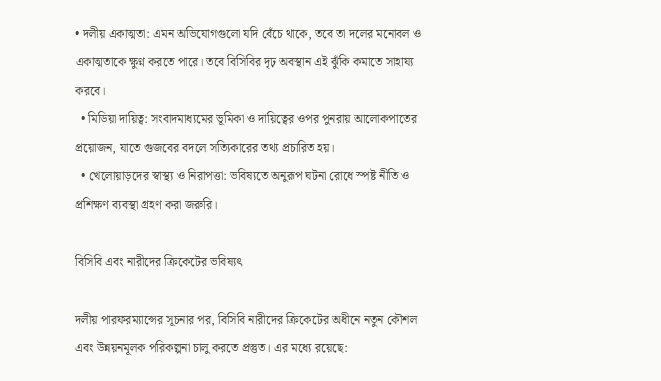• দলীয় একাত্মতা: এমন অভিযোগগুলো যদি বেঁচে থাকে, তবে তা দলের মনোবল ও একাত্মতাকে ক্ষুণ্ন করতে পারে। তবে বিসিবির দৃঢ় অবস্থান এই ঝুঁকি কমাতে সাহায্য করবে।
  • মিডিয়া দায়িত্ব: সংবাদমাধ্যমের ভূমিকা ও দায়িত্বের ওপর পুনরায় আলোকপাতের প্রয়োজন, যাতে গুজবের বদলে সত্যিকারের তথ্য প্রচারিত হয়।
  • খেলোয়াড়দের স্বাস্থ্য ও নিরাপত্তা: ভবিষ্যতে অনুরূপ ঘটনা রোধে স্পষ্ট নীতি ও প্রশিক্ষণ ব্যবস্থা গ্রহণ করা জরুরি।

বিসিবি এবং নারীদের ক্রিকেটের ভবিষ্যৎ

দলীয় পারফরম্যান্সের সূচনার পর, বিসিবি নারীদের ক্রিকেটের অধীনে নতুন কৌশল এবং উন্নয়নমূলক পরিকল্পনা চালু করতে প্রস্তুত। এর মধ্যে রয়েছে: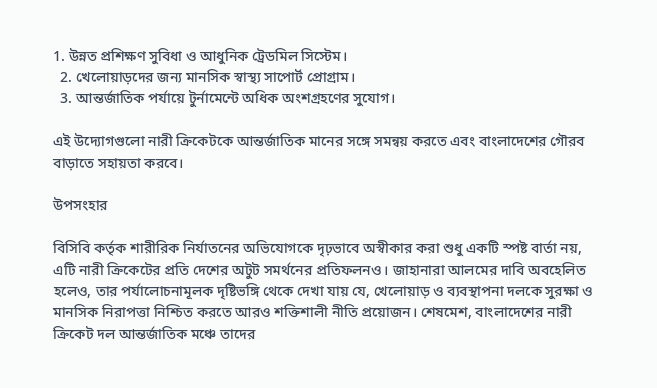1. উন্নত প্রশিক্ষণ সুবিধা ও আধুনিক ট্রেডমিল সিস্টেম।
  2. খেলোয়াড়দের জন্য মানসিক স্বাস্থ্য সাপোর্ট প্রোগ্রাম।
  3. আন্তর্জাতিক পর্যায়ে টুর্নামেন্টে অধিক অংশগ্রহণের সুযোগ।

এই উদ্যোগগুলো নারী ক্রিকেটকে আন্তর্জাতিক মানের সঙ্গে সমন্বয় করতে এবং বাংলাদেশের গৌরব বাড়াতে সহায়তা করবে।

উপসংহার

বিসিবি কর্তৃক শারীরিক নির্যাতনের অভিযোগকে দৃঢ়ভাবে অস্বীকার করা শুধু একটি স্পষ্ট বার্তা নয়, এটি নারী ক্রিকেটের প্রতি দেশের অটুট সমর্থনের প্রতিফলনও। জাহানারা আলমের দাবি অবহেলিত হলেও, তার পর্যালোচনামূলক দৃষ্টিভঙ্গি থেকে দেখা যায় যে, খেলোয়াড় ও ব্যবস্থাপনা দলকে সুরক্ষা ও মানসিক নিরাপত্তা নিশ্চিত করতে আরও শক্তিশালী নীতি প্রয়োজন। শেষমেশ, বাংলাদেশের নারী ক্রিকেট দল আন্তর্জাতিক মঞ্চে তাদের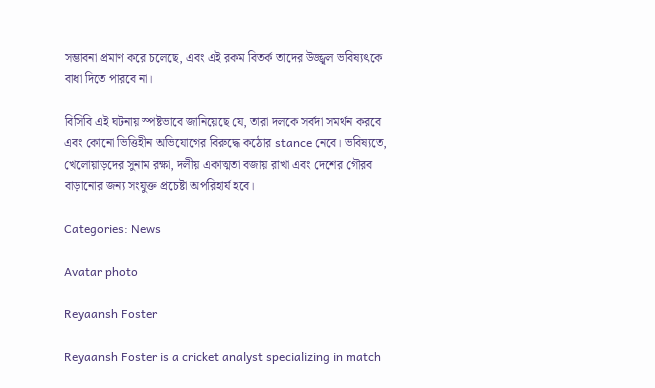সম্ভাবনা প্রমাণ করে চলেছে, এবং এই রকম বিতর্ক তাদের উজ্জ্বল ভবিষ্যৎকে বাধা দিতে পারবে না।

বিসিবি এই ঘটনায় স্পষ্টভাবে জানিয়েছে যে, তারা দলকে সর্বদা সমর্থন করবে এবং কোনো ভিত্তিহীন অভিযোগের বিরুদ্ধে কঠোর stance নেবে। ভবিষ্যতে, খেলোয়াড়দের সুনাম রক্ষা, দলীয় একাত্মতা বজায় রাখা এবং দেশের গৌরব বাড়ানোর জন্য সংযুক্ত প্রচেষ্টা অপরিহার্য হবে।

Categories: News

Avatar photo

Reyaansh Foster

Reyaansh Foster is a cricket analyst specializing in match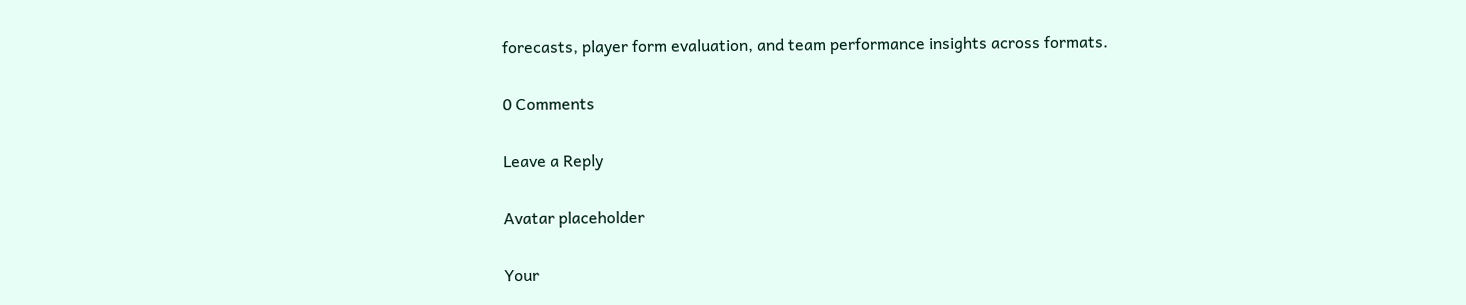forecasts, player form evaluation, and team performance insights across formats.

0 Comments

Leave a Reply

Avatar placeholder

Your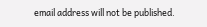email address will not be published.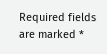Required fields are marked *